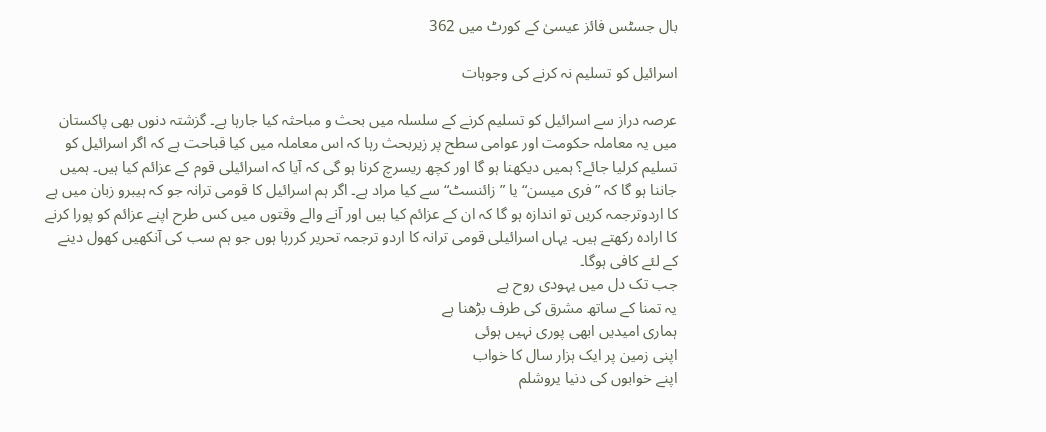بال جسٹس فائز عیسیٰ کے کورٹ میں 362

اسرائیل کو تسلیم نہ کرنے کی وجوہات

عرصہ دراز سے اسرائیل کو تسلیم کرنے کے سلسلہ میں بحث و مباحثہ کیا جارہا ہے۔ گزشتہ دنوں بھی پاکستان میں یہ معاملہ حکومت اور عوامی سطح پر زیربحث رہا کہ اس معاملہ میں کیا قباحت ہے کہ اگر اسرائیل کو تسلیم کرلیا جائے؟ ہمیں دیکھنا ہو گا اور کچھ ریسرچ کرنا ہو گی کہ آیا کہ اسرائیلی قوم کے عزائم کیا ہیں۔ ہمیں جاننا ہو گا کہ ”فری میسن“ یا ”زائنسٹ“ سے کیا مراد ہے۔ اگر ہم اسرائیل کا قومی ترانہ جو کہ ہیبرو زبان میں ہے کا اردوترجمہ کریں تو اندازہ ہو گا کہ ان کے عزائم کیا ہیں اور آنے والے وقتوں میں کس طرح اپنے عزائم کو پورا کرنے کا ارادہ رکھتے ہیں۔ یہاں اسرائیلی قومی ترانہ کا اردو ترجمہ تحریر کررہا ہوں جو ہم سب کی آنکھیں کھول دینے کے لئے کافی ہوگا۔
جب تک دل میں یہودی روح ہے
یہ تمنا کے ساتھ مشرق کی طرف بڑھنا ہے
ہماری امیدیں ابھی پوری نہیں ہوئی
اپنی زمین پر ایک ہزار سال کا خواب
اپنے خوابوں کی دنیا یروشلم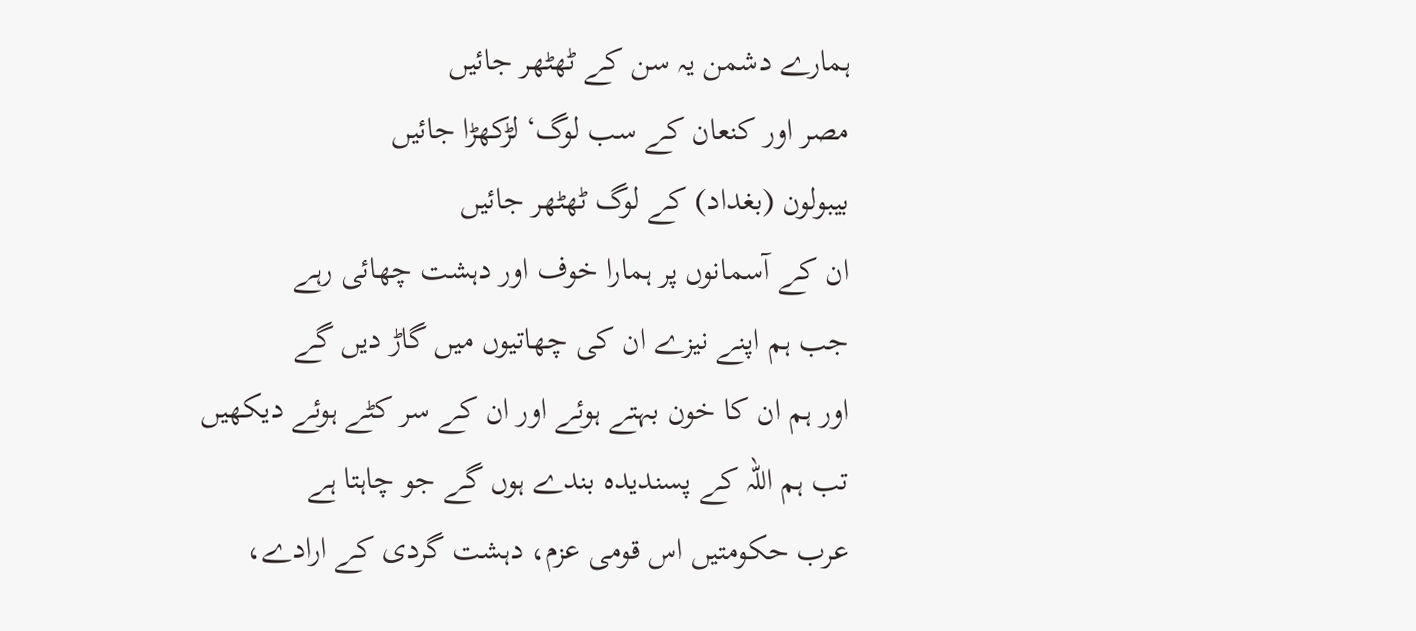ہمارے دشمن یہ سن کے ٹھٹھر جائیں
مصر اور کنعان کے سب لوگ‘ لڑکھڑا جائیں
بیبولون (بغداد) کے لوگ ٹھٹھر جائیں
ان کے آسمانوں پر ہمارا خوف اور دہشت چھائی رہے
جب ہم اپنے نیزے ان کی چھاتیوں میں گاڑ دیں گے
اور ہم ان کا خون بہتے ہوئے اور ان کے سر کٹے ہوئے دیکھیں
تب ہم اللہ کے پسندیدہ بندے ہوں گے جو چاہتا ہے
عرب حکومتیں اس قومی عزم، دہشت گردی کے ارادے،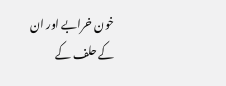خون خرابے اور ان کے حلف کے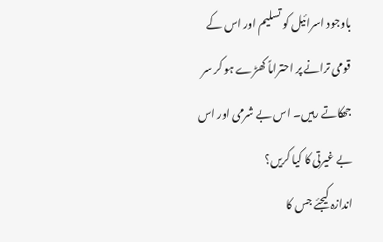باوجود اسرائیل کو تسلیم اور اس کے قومی ترانے پر احتراماً کھڑے ہو کر سر جھکاتے رہیں۔ اس بے شرمی اور اس بے غیرتی کا کیا کریں؟
اندازہ کیجئے جس کا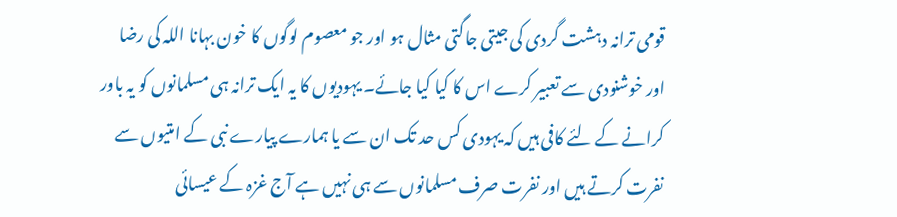قومی ترانہ دہشت گردی کی جیتی جاگتی مثال ہو اور جو معصوم لوگوں کا خون بہانا اللہ کی رضا اور خوشنودی سے تعبیر کرے اس کا کیا کیا جائے۔ یہودیوں کا یہ ایک ترانہ ہی مسلمانوں کو یہ باور کرانے کے لئے کافی ہیں کہ یہودی کس حد تک ان سے یا ہمارے پیارے نبی کے امتیوں سے نفرت کرتے ہیں اور نفرت صرف مسلمانوں سے ہی نہیں ہے آج غزہ کے عیسائی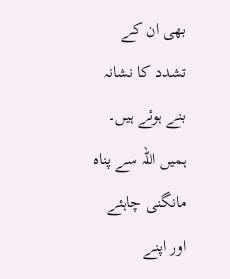بھی ان کے تشدد کا نشانہ بنے ہوئے ہیں۔ ہمیں اللہ سے پناہ مانگنی چاہئے اور اپنے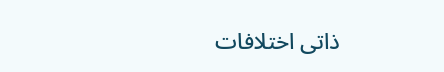ذاتی اختلافات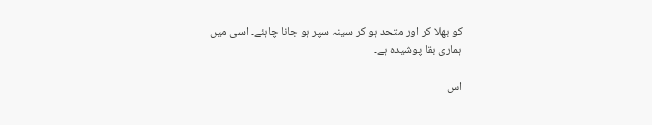کو بھلا کر اور متحد ہو کر سینہ سپر ہو جانا چاہئے۔ اسی میں ہماری بقا پوشیدہ ہے۔

اس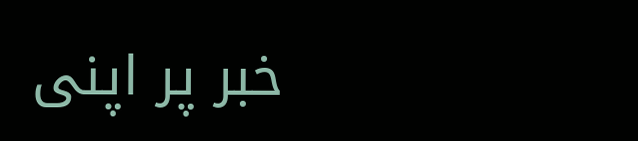خبر پر اپنی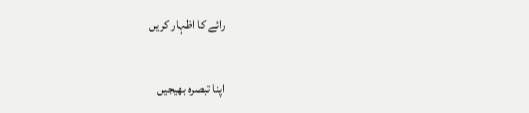رائے کا اظہار کریں

اپنا تبصرہ بھیجیں